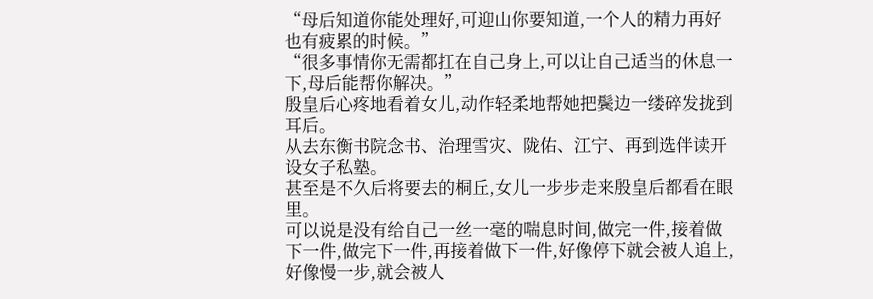“母后知道你能处理好,可迎山你要知道,一个人的精力再好也有疲累的时候。”
“很多事情你无需都扛在自己身上,可以让自己适当的休息一下,母后能帮你解决。”
殷皇后心疼地看着女儿,动作轻柔地帮她把鬓边一缕碎发拢到耳后。
从去东衡书院念书、治理雪灾、陇佑、江宁、再到选伴读开设女子私塾。
甚至是不久后将要去的桐丘,女儿一步步走来殷皇后都看在眼里。
可以说是没有给自己一丝一毫的喘息时间,做完一件,接着做下一件,做完下一件,再接着做下一件,好像停下就会被人追上,好像慢一步,就会被人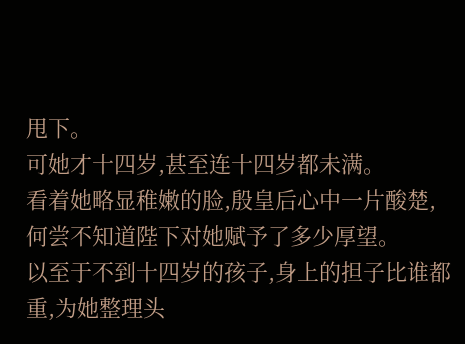甩下。
可她才十四岁,甚至连十四岁都未满。
看着她略显稚嫩的脸,殷皇后心中一片酸楚,何尝不知道陛下对她赋予了多少厚望。
以至于不到十四岁的孩子,身上的担子比谁都重,为她整理头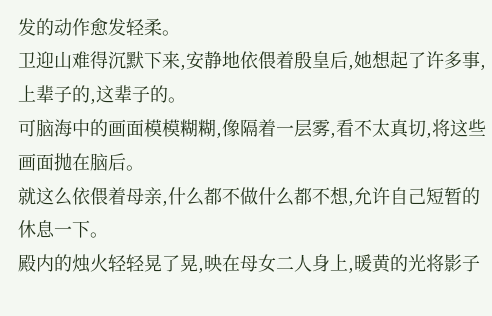发的动作愈发轻柔。
卫迎山难得沉默下来,安静地依偎着殷皇后,她想起了许多事,上辈子的,这辈子的。
可脑海中的画面模模糊糊,像隔着一层雾,看不太真切,将这些画面抛在脑后。
就这么依偎着母亲,什么都不做什么都不想,允许自己短暂的休息一下。
殿内的烛火轻轻晃了晃,映在母女二人身上,暖黄的光将影子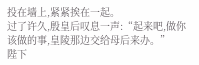投在墙上,紧紧挨在一起。
过了许久,殷皇后叹息一声:“起来吧,做你该做的事,皇陵那边交给母后来办。”
陛下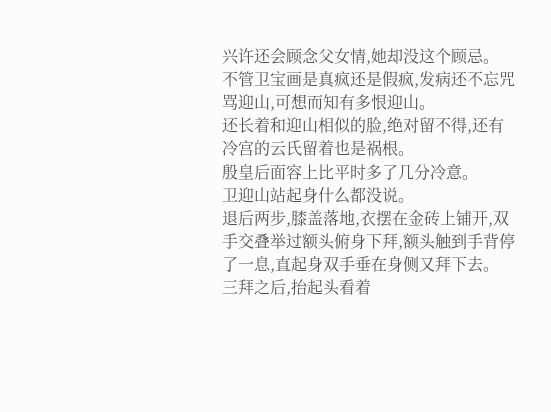兴许还会顾念父女情,她却没这个顾忌。
不管卫宝画是真疯还是假疯,发病还不忘咒骂迎山,可想而知有多恨迎山。
还长着和迎山相似的脸,绝对留不得,还有冷宫的云氏留着也是祸根。
殷皇后面容上比平时多了几分冷意。
卫迎山站起身什么都没说。
退后两步,膝盖落地,衣摆在金砖上铺开,双手交叠举过额头俯身下拜,额头触到手背停了一息,直起身双手垂在身侧又拜下去。
三拜之后,抬起头看着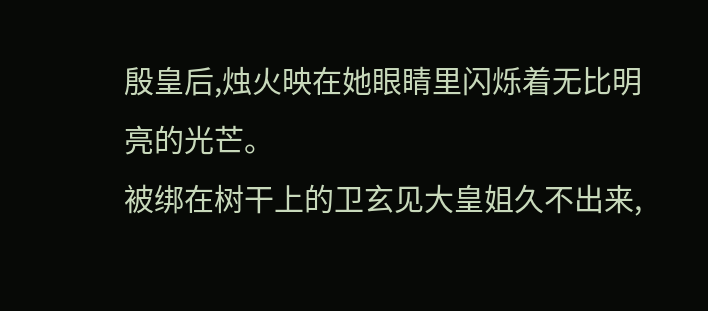殷皇后,烛火映在她眼睛里闪烁着无比明亮的光芒。
被绑在树干上的卫玄见大皇姐久不出来,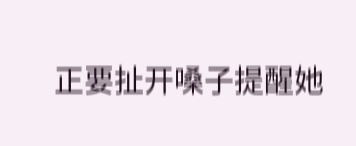正要扯开嗓子提醒她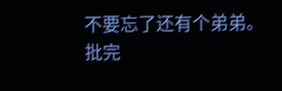不要忘了还有个弟弟。
批完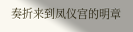奏折来到凤仪宫的明章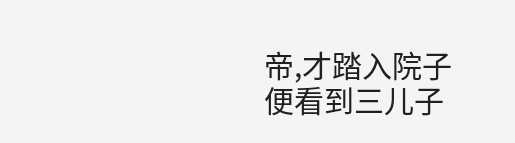帝,才踏入院子便看到三儿子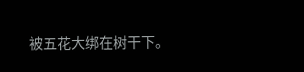被五花大绑在树干下。